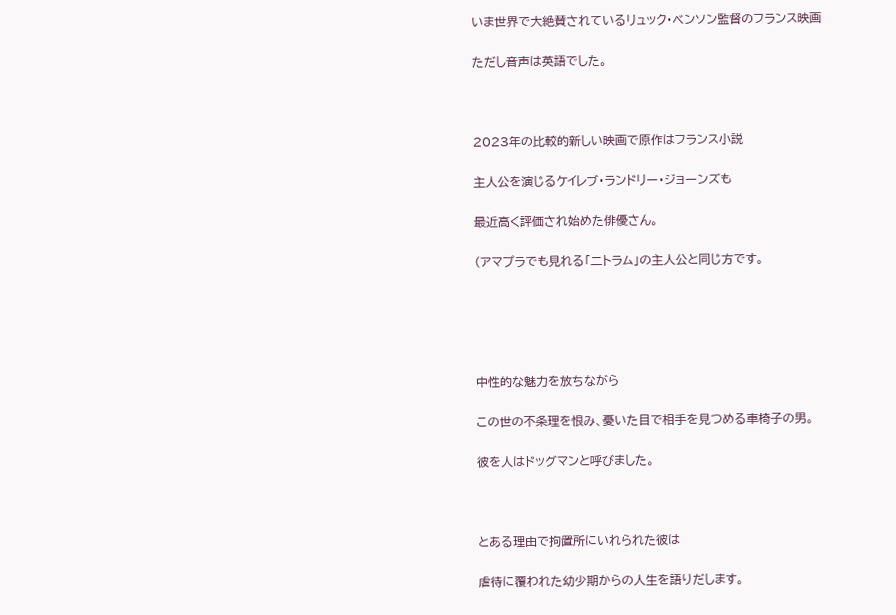いま世界で大絶賛されているリュック・ベンソン監督のフランス映画

ただし音声は英語でした。



2023年の比較的新しい映画で原作はフランス小説

主人公を演じるケイレブ・ランドリー・ジョーンズも

最近高く評価され始めた俳優さん。

(アマプラでも見れる「二トラム」の主人公と同じ方です。





中性的な魅力を放ちながら

この世の不条理を恨み、憂いた目で相手を見つめる車椅子の男。

彼を人はドッグマンと呼びました。



とある理由で拘置所にいれられた彼は

虐待に覆われた幼少期からの人生を語りだします。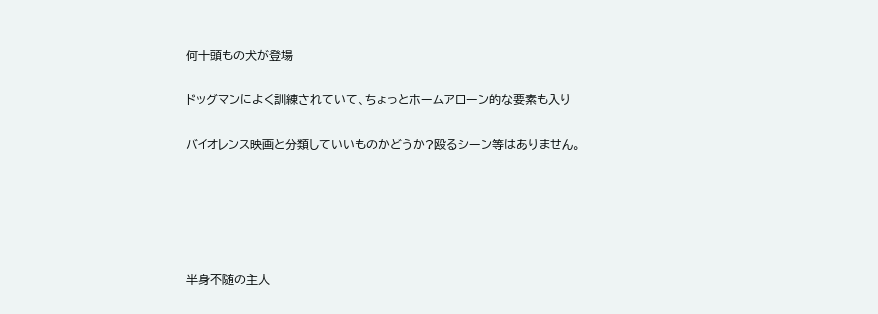何十頭もの犬が登場

ドッグマンによく訓練されていて、ちょっとホームアローン的な要素も入り

バイオレンス映画と分類していいものかどうか?殴るシーン等はありません。





半身不随の主人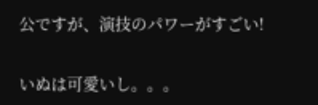公ですが、演技のパワーがすごい!

いぬは可愛いし。。。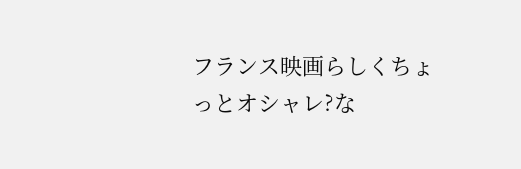フランス映画らしくちょっとオシャレ?な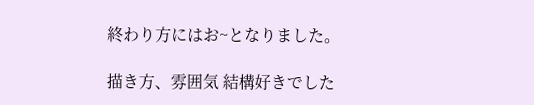終わり方にはお~となりました。

描き方、雰囲気 結構好きでした